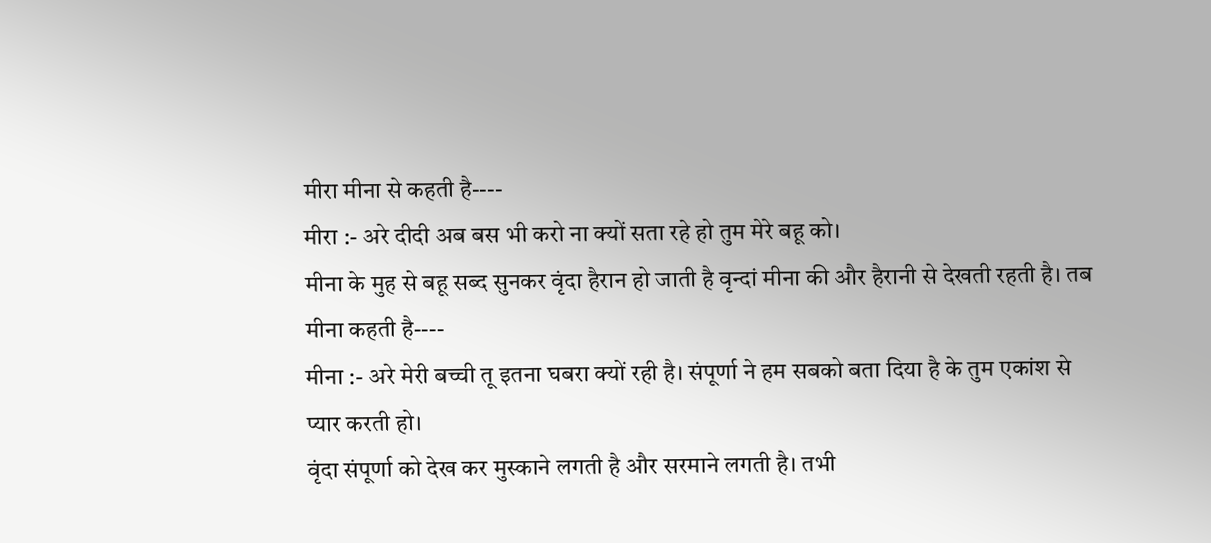मीरा मीना से कहती है----
मीरा :- अरे दीदी अब बस भी करो ना क्यों सता रहे हो तुम मेरे बहू को।
मीना के मुह से बहू सब्द सुनकर वृंदा हैरान हो जाती है वृन्दां मीना की और हैरानी से देखती रहती है। तब मीना कहती है----
मीना :- अरे मेरी बच्ची तू इतना घबरा क्यों रही है। संपूर्णा ने हम सबको बता दिया है के तुम एकांश से
प्यार करती हो।
वृंदा संपूर्णा को देख कर मुस्काने लगती है और सरमाने लगती है। तभी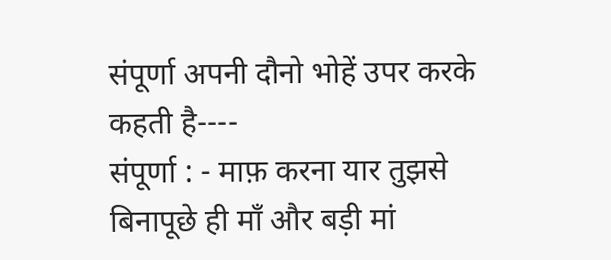संपूर्णा अपनी दौनो भोहें उपर करके कहती है----
संपूर्णा : - माफ़ करना यार तुझसे बिनापूछे ही माँ और बड़ी मां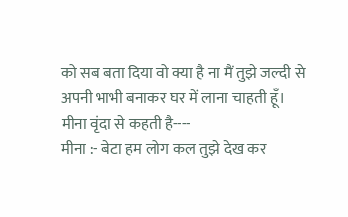को सब बता दिया वो क्या है ना मैं तुझे जल्दी से अपनी भाभी बनाकर घर में लाना चाहती हूँ।
मीना वृंदा से कहती है----
मीना :- बेटा हम लोग कल तुझे देख कर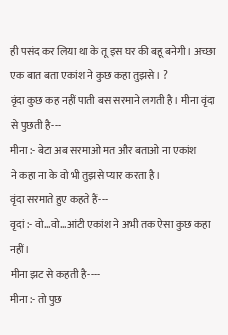ही पसंद कर लिया था के तू इस घर की बहू बनेगी। अच्छा एक बात बता एकांश ने कुछ कहा तुझसे। ?
वृंदा कुछ कह नहीं पाती बस सरमाने लगती है। मीना वृंदा से पुछती है---
मीना :- बेटा अब सरमाओ मत और बताओ ना एकांश
ने कहा ना के वो भी तुझसे प्यार करता है।
वृंदा सरमाते हुए कहते हैं---
वृदां :- वो...वो...आंटी एकांश ने अभी तक ऐसा कुछ कहा नहीं।
मीना झट से कहती है----
मीना :- तो पुछ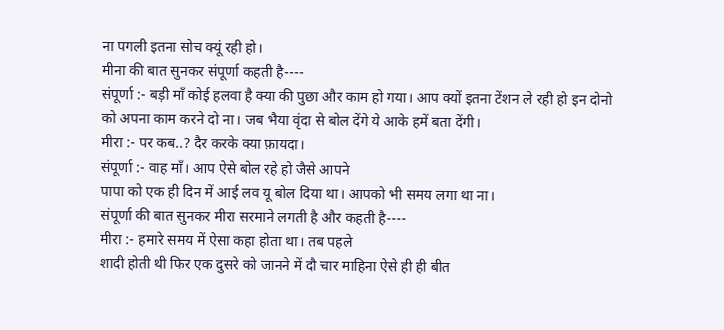ना पगली इतना सोच क्यूं रही हो।
मीना की बात सुनकर संपूर्णा कहती है----
संपूर्णा :- बड़ी माँ कोई हलवा है क्या की पुछा और काम हो गया। आप क्यों इतना टेंशन ले रही हो इन दोनो को अपना काम करने दो ना। जब भैया वृंदा से बोल देंगे ये आके हमें बता देंगी।
मीरा :- पर कब..? दैर करके क्या फ़ायदा।
संपूर्णा :- वाह माँ। आप ऐसे बोल रहे हो जैसे आपने
पापा को एक ही दिन में आई लव यू बोल दिया था। आपको भी समय लगा था ना।
संपूर्णा की बात सुनकर मीरा सरमाने लगती है और कहती है----
मीरा :- हमारे समय में ऐसा कहा होता था। तब पहले
शादी होती थी फिर एक दुसरे को जानने में दौ चार माहिना ऐसे ही ही बीत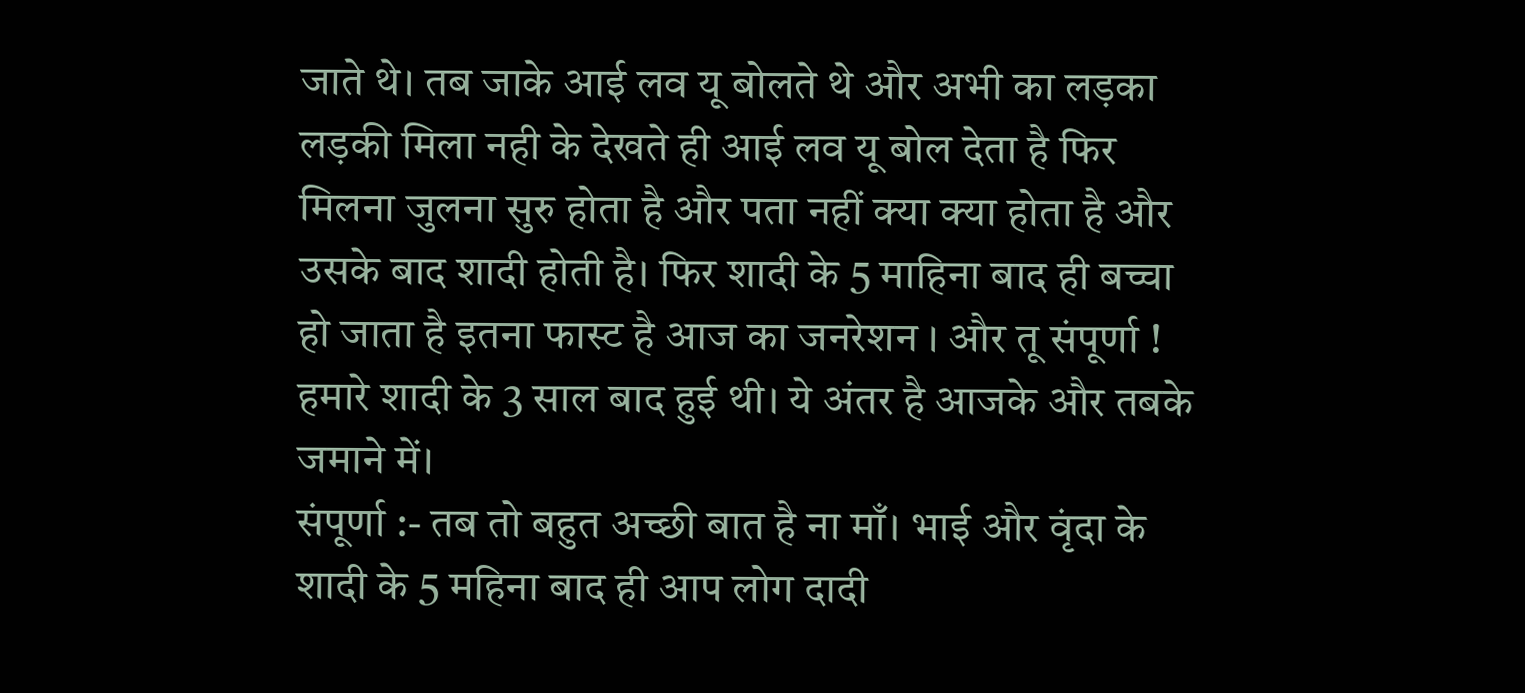जाते थे। तब जाके आई लव यू बोलते थे और अभी का लड़का लड़की मिला नही के देखते ही आई लव यू बोल देता है फिर मिलना जुलना सुरु होता है और पता नहीं क्या क्या होता है और उसके बाद शादी होती है। फिर शादी के 5 माहिना बाद ही बच्चा हो जाता है इतना फास्ट है आज का जनरेशन । और तू संपूर्णा ! हमारे शादी के 3 साल बाद हुई थी। ये अंतर है आजके और तबके जमाने में।
संपूर्णा :- तब तो बहुत अच्छी बात है ना माँ। भाई और वृंदा के शादी के 5 महिना बाद ही आप लोग दादी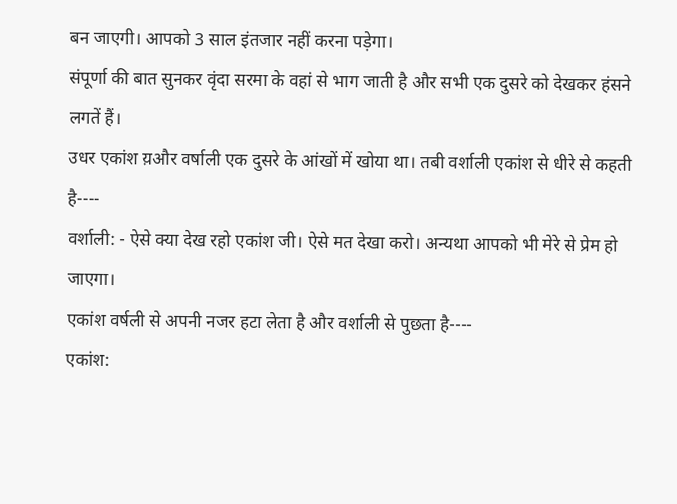बन जाएगी। आपको 3 साल इंतजार नहीं करना पड़ेगा।
संपूर्णा की बात सुनकर वृंदा सरमा के वहां से भाग जाती है और सभी एक दुसरे को देखकर हंसने लगतें हैं।
उधर एकांश य़और वर्षाली एक दुसरे के आंखों में खोया था। तबी वर्शाली एकांश से धीरे से कहती है----
वर्शाली: - ऐसे क्या देख रहो एकांश जी। ऐसे मत देखा करो। अन्यथा आपको भी मेरे से प्रेम हो जाएगा।
एकांश वर्षली से अपनी नजर हटा लेता है और वर्शाली से पुछता है----
एकांश: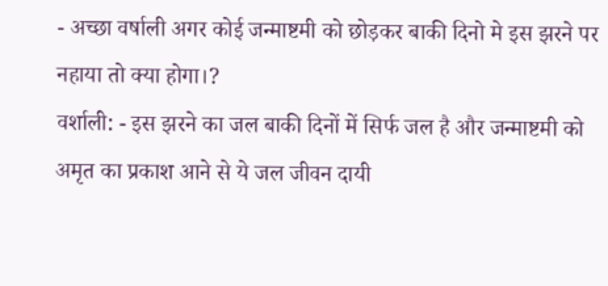- अच्छा वर्षाली अगर कोई जन्माष्टमी को छोड़कर बाकी दिनो मे इस झरने पर नहाया तो क्या होगा।?
वर्शाली: - इस झरने का जल बाकी दिनों में सिर्फ जल है और जन्माष्टमी को अमृत का प्रकाश आने से ये जल जीवन दायी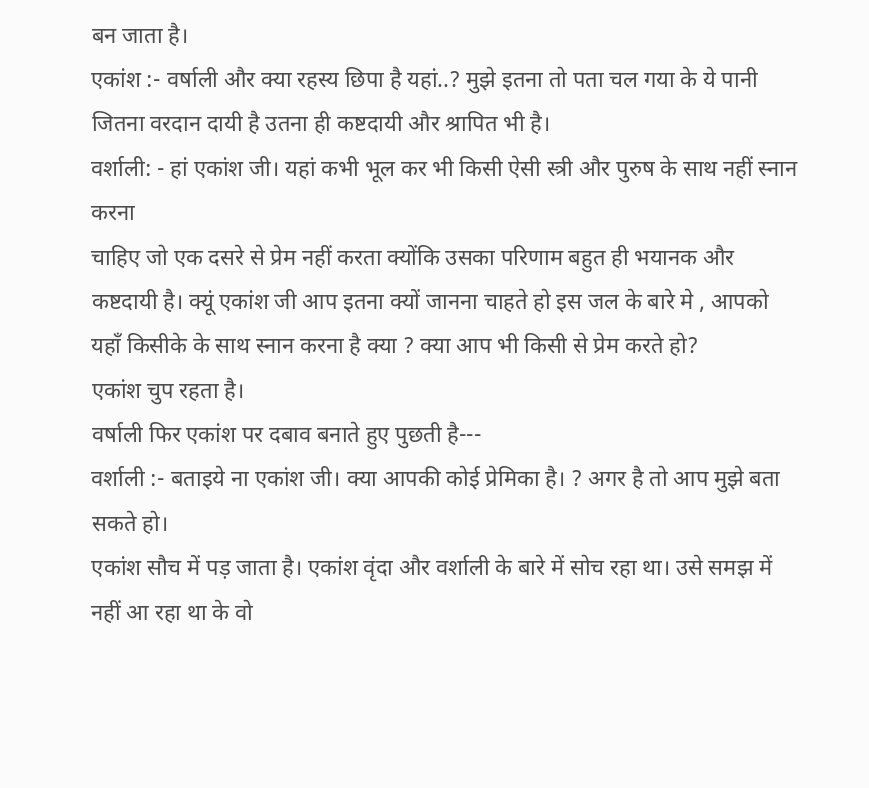बन जाता है।
एकांश :- वर्षाली और क्या रहस्य छिपा है यहां..? मुझे इतना तो पता चल गया के ये पानी जितना वरदान दायी है उतना ही कष्टदायी और श्रापित भी है।
वर्शाली: - हां एकांश जी। यहां कभी भूल कर भी किसी ऐसी स्त्री और पुरुष के साथ नहीं स्नान करना
चाहिए जो एक दसरे से प्रेम नहीं करता क्योंकि उसका परिणाम बहुत ही भयानक और कष्टदायी है। क्यूं एकांश जी आप इतना क्यों जानना चाहते हो इस जल के बारे मे , आपको यहाँ किसीके के साथ स्नान करना है क्या ? क्या आप भी किसी से प्रेम करते हो?
एकांश चुप रहता है।
वर्षाली फिर एकांश पर दबाव बनाते हुए पुछती है---
वर्शाली :- बताइये ना एकांश जी। क्या आपकी कोई प्रेमिका है। ? अगर है तो आप मुझे बता सकते हो।
एकांश सौच में पड़ जाता है। एकांश वृंदा और वर्शाली के बारे में सोच रहा था। उसे समझ में नहीं आ रहा था के वो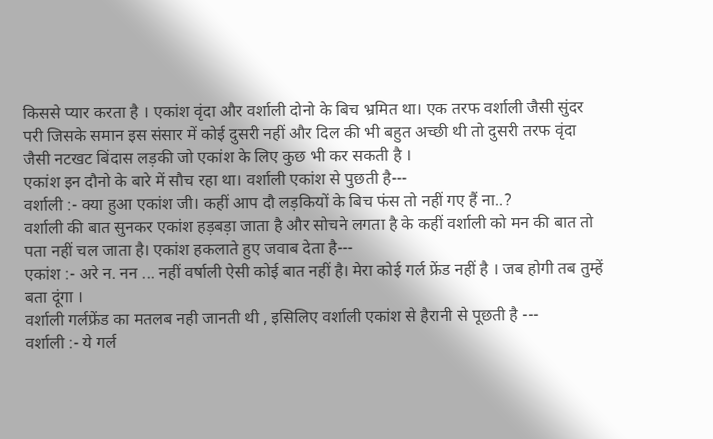किससे प्यार करता है । एकांश वृंदा और वर्शाली दोनो के बिच भ्रमित था। एक तरफ वर्शाली जैसी सुंदर परी जिसके समान इस संसार में कोई दुसरी नहीं और दिल की भी बहुत अच्छी थी तो दुसरी तरफ वृंदा जैसी नटखट बिंदास लड़की जो एकांश के लिए कुछ भी कर सकती है ।
एकांश इन दौनो के बारे में सौच रहा था। वर्शाली एकांश से पुछती है---
वर्शाली :- क्या हुआ एकांश जी। कहीं आप दौ लड़कियों के बिच फंस तो नहीं गए हैं ना..?
वर्शाली की बात सुनकर एकांश हड़बड़ा जाता है और सोचने लगता है के कहीं वर्शाली को मन की बात तो पता नहीं चल जाता है। एकांश हकलाते हुए जवाब देता है---
एकांश :- अरे न. नन ... नहीं वर्षाली ऐसी कोई बात नहीं है। मेरा कोई गर्ल फ्रेंड नहीं है । जब होगी तब तुम्हें बता दूंगा ।
वर्शाली गर्लफ्रेंड का मतलब नही जानती थी , इसिलिए वर्शाली एकांश से हैरानी से पूछती है ---
वर्शाली :- ये गर्ल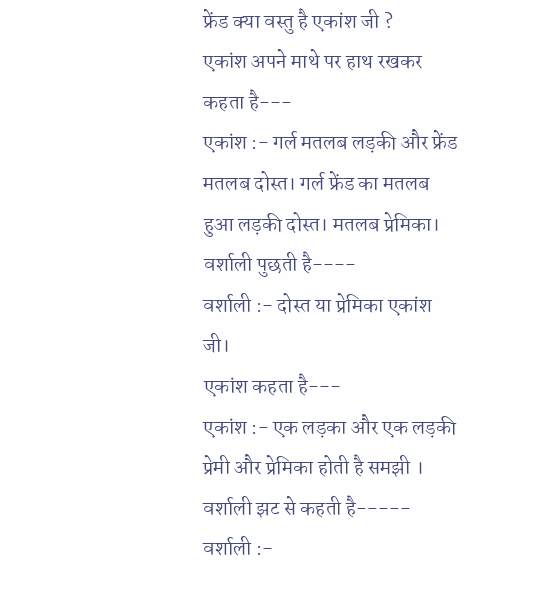फ्रेंड क्या वस्तु है एकांश जी ?
एकांश अपने माथे पर हाथ रखकर कहता है---
एकांश :- गर्ल मतलब लड़की और फ्रेंड मतलब दोस्त। गर्ल फ्रेंड का मतलब हुआ लड़की दोस्त। मतलब प्रेमिका।
वर्शाली पुछती है----
वर्शाली :- दोस्त या प्रेमिका एकांश जी।
एकांश कहता है---
एकांश :- एक लड़का और एक लड़की प्रेमी और प्रेमिका होती है समझी ।
वर्शाली झट से कहती है-----
वर्शाली :-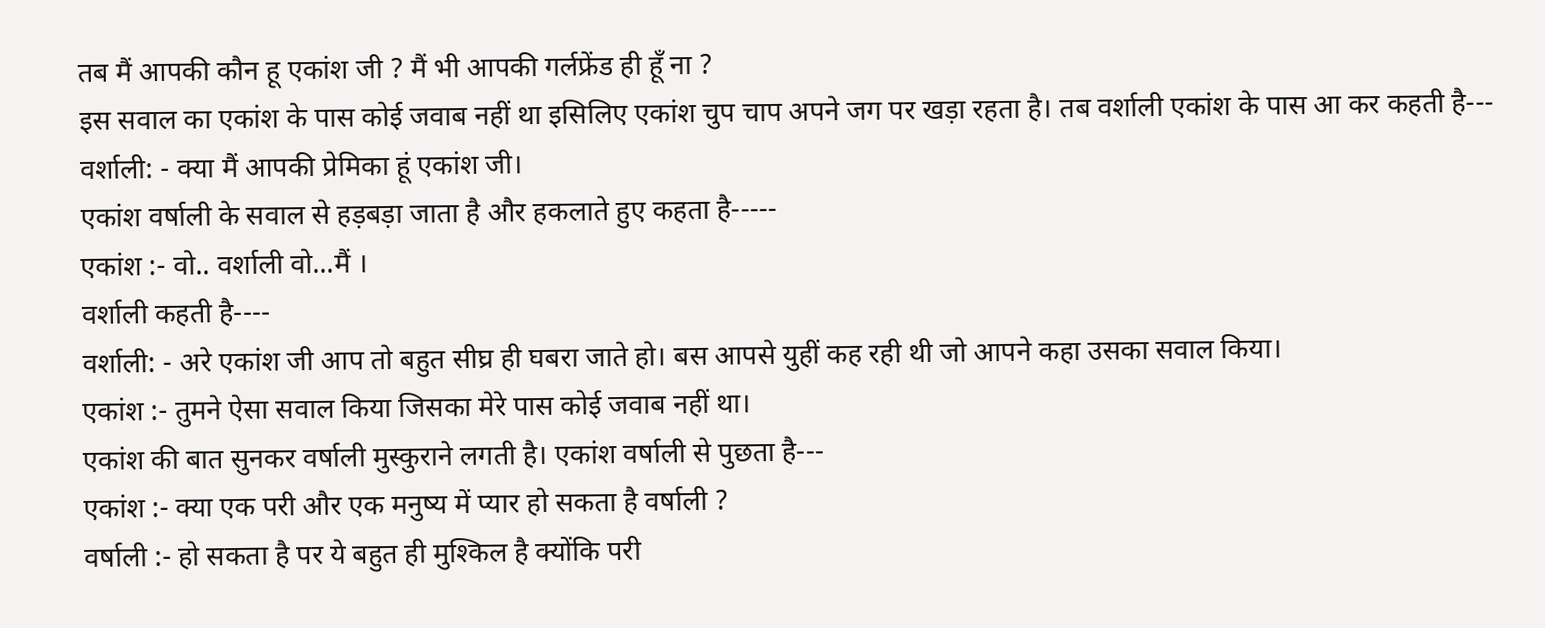तब मैं आपकी कौन हू एकांश जी ? मैं भी आपकी गर्लफ्रेंड ही हूँ ना ?
इस सवाल का एकांश के पास कोई जवाब नहीं था इसिलिए एकांश चुप चाप अपने जग पर खड़ा रहता है। तब वर्शाली एकांश के पास आ कर कहती है---
वर्शाली: - क्या मैं आपकी प्रेमिका हूं एकांश जी।
एकांश वर्षाली के सवाल से हड़बड़ा जाता है और हकलाते हुए कहता है-----
एकांश :- वो.. वर्शाली वो...मैं ।
वर्शाली कहती है----
वर्शाली: - अरे एकांश जी आप तो बहुत सीघ्र ही घबरा जाते हो। बस आपसे युहीं कह रही थी जो आपने कहा उसका सवाल किया।
एकांश :- तुमने ऐसा सवाल किया जिसका मेरे पास कोई जवाब नहीं था।
एकांश की बात सुनकर वर्षाली मुस्कुराने लगती है। एकांश वर्षाली से पुछता है---
एकांश :- क्या एक परी और एक मनुष्य में प्यार हो सकता है वर्षाली ?
वर्षाली :- हो सकता है पर ये बहुत ही मुश्किल है क्योंकि परी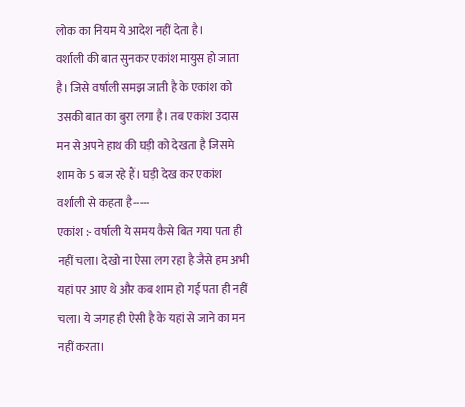लोक का नियम ये आदेश नहीं देता है।
वर्शाली की बात सुनकर एकांश मायुस हो जाता है। जिसे वर्षाली समझ जाती है के एकांश को उसकी बात का बुरा लगा है। तब एकांश उदास मन से अपने हाथ की घड़ी को देखता है जिसमे शाम के 5 बज रहे हैं। घड़ी देख कर एकांश वर्शाली से कहता है-----
एकांश :- वर्षाली ये समय कैसे बित गया पता ही नहीं चला। देखो ना ऐसा लग रहा है जैसे हम अभी यहां पर आए थे और कब शाम हो गई पता ही नहीं चला। ये जगह ही ऐसी है के यहां से जाने का मन नहीं करता।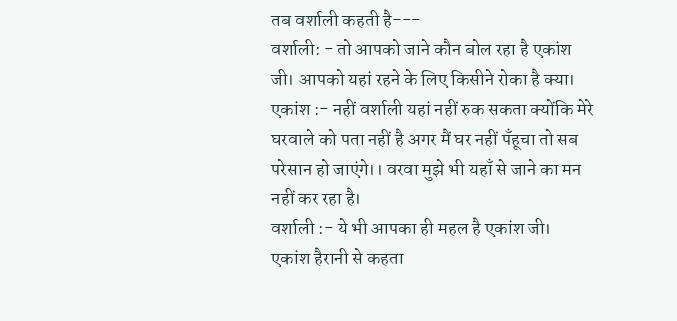तब वर्शाली कहती है---
वर्शाली: - तो आपको जाने कौन बोल रहा है एकांश
जी। आपको यहां रहने के लिए किसीने रोका है क्या।
एकांश :- नहीं वर्शाली यहां नहीं रुक सकता क्योंकि मेरे घरवाले को पता नहीं है अगर मैं घर नहीं पँहूचा तो सब परेसान हो जाएंगे।। वरवा मुझे भी यहाँ से जाने का मन नहीं कर रहा है।
वर्शाली :- ये भी आपका ही महल है एकांश जी।
एकांश हैरानी से कहता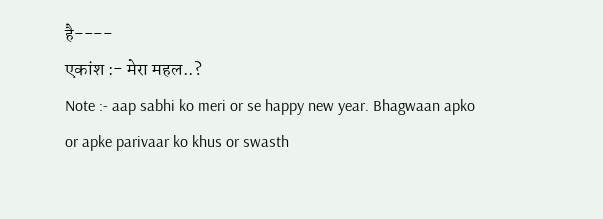है----
एकांश :- मेरा महल..?
Note :- aap sabhi ko meri or se happy new year. Bhagwaan apko or apke parivaar ko khus or swasth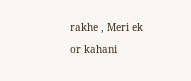rakhe , Meri ek or kahani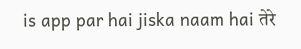is app par hai jiska naam hai तेरे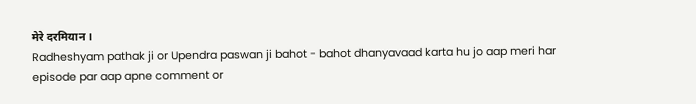मेरे दरमियान ।
Radheshyam pathak ji or Upendra paswan ji bahot - bahot dhanyavaad karta hu jo aap meri har episode par aap apne comment or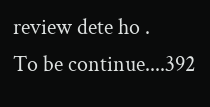review dete ho .
To be continue....392